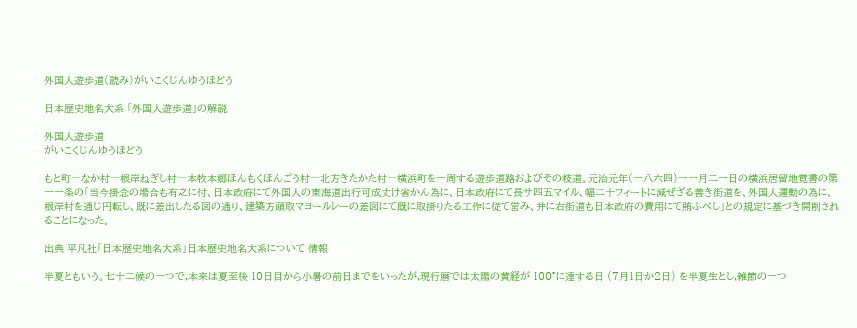外国人遊歩道(読み)がいこくじんゆうほどう

日本歴史地名大系 「外国人遊歩道」の解説

外国人遊歩道
がいこくじんゆうほどう

もと町―なか村―根岸ねぎし村―本牧本郷ほんもくほんごう村―北方きたかた村―横浜町を一周する遊歩道路およびその枝道。元治元年(一八六四)一一月二一日の横浜居留地覚書の第一一条の「当今掛念の場合も有之に付、日本政府にて外国人の東海道出行可成丈け省かん為に、日本政府にて長サ四五マイル、幅二十フィートに減ぜざる善き街道を、外国人運動の為に、根岸村を通じ円転し、既に差出したる図の通り、建築方頭取マヨールレーの差図にて既に取掛りたる工作に従て営み、并に右街道も日本政府の費用にて賄ふべし」との規定に基づき開削されることになった。

出典 平凡社「日本歴史地名大系」日本歴史地名大系について 情報

半夏ともいう。七十二候の一つで,本来は夏至後 10日目から小暑の前日までをいったが,現行暦では太陽の黄経が 100°に達する日 (7月1日か2日) を半夏生とし,雑節の一つ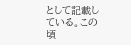として記載している。この頃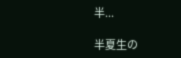半...

半夏生の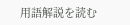用語解説を読む